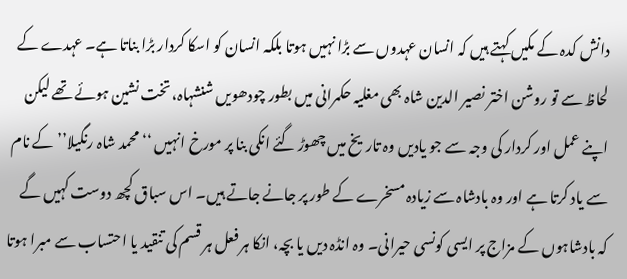دانش کدہ کے مکیں کہتے ہیں کہ انسان عہدوں سے بڑا نہیں ہوتا بلکہ انسان کو اسکا کردار بڑا بناتا ہے۔ عہدے کے لحاظ سے تو روشن اختر نصیر الدین شاہ بھی مغلیہ حکمرانی میں بطور چودھویں شنشہاہ، تخت نشین ہوئے تھے لیکن اپنے عمل اور کردار کی وجہ سے جو یادیں وہ تاریخ میں چھوڑ گئے انکی بنا پر مورخ انہیں ‘‘محمد شاہ رنگیلا’’ کے نام سے یاد کرتا ہے اور وہ بادشاہ سے زیادہ مسخرے کے طور پر جانے جاتے ہیں۔ اس سباق کچھ دوست کہیں گے کہ بادشاہوں کے مزاج پر ایسی کونسی حیرانی۔ وہ انڈہ دیں یا بچہ، انکا ہر فعل ہر قسم کی تنقید یا احتساب سے مبرا ہوتا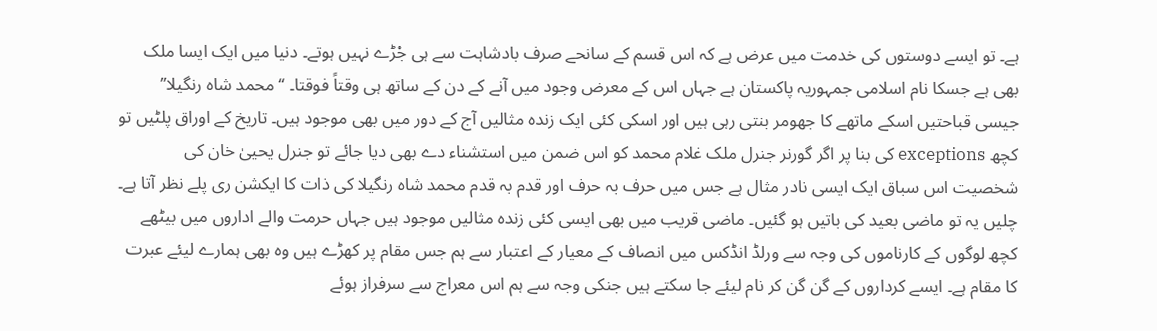ہے۔ تو ایسے دوستوں کی خدمت میں عرض ہے کہ اس قسم کے سانحے صرف بادشاہت سے ہی جْڑے نہیں ہوتے۔ دنیا میں ایک ایسا ملک بھی ہے جسکا نام اسلامی جمہوریہ پاکستان ہے جہاں اس کے معرض وجود میں آنے کے دن کے ساتھ ہی وقتاً فوقتا۔ ‘‘محمد شاہ رنگیلا’’ جیسی قباحتیں اسکے ماتھے کا جھومر بنتی رہی ہیں اور اسکی کئی ایک زندہ مثالیں آج کے دور میں بھی موجود ہیں۔ تاریخ کے اوراق پلٹیں تو کچھ exceptions کی بنا پر اگر گورنر جنرل ملک غلام محمد کو اس ضمن میں استشناء دے بھی دیا جائے تو جنرل یحییٰ خان کی شخصیت اس سباق ایک ایسی نادر مثال ہے جس میں حرف بہ حرف اور قدم بہ قدم محمد شاہ رنگیلا کی ذات کا ایکشن ری پلے نظر آتا ہے۔ چلیں یہ تو ماضی بعید کی باتیں ہو گئیں۔ ماضی قریب میں بھی ایسی کئی زندہ مثالیں موجود ہیں جہاں حرمت والے اداروں میں بیٹھے کچھ لوگوں کے کارناموں کی وجہ سے ورلڈ انڈکس میں انصاف کے معیار کے اعتبار سے ہم جس مقام پر کھڑے ہیں وہ بھی ہمارے لیئے عبرت کا مقام ہے۔ ایسے کرداروں کے گن گن کر نام لیئے جا سکتے ہیں جنکی وجہ سے ہم اس معراج سے سرفراز ہوئے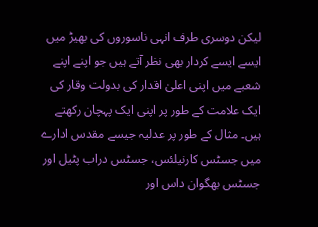لیکن دوسری طرف انہی ناسوروں کی بھیڑ میں ایسے ایسے کردار بھی نظر آتے ہیں جو اپنے اپنے شعبے میں اپنی اعلیٰ اقدار کی بدولت وقار کی ایک علامت کے طور پر اپنی ایک پہچان رکھتے ہیں۔ مثال کے طور پر عدلیہ جیسے مقدس ادارے میں جسٹس کارنیلئس، جسٹس دراب پٹیل اور جسٹس بھگوان داس اور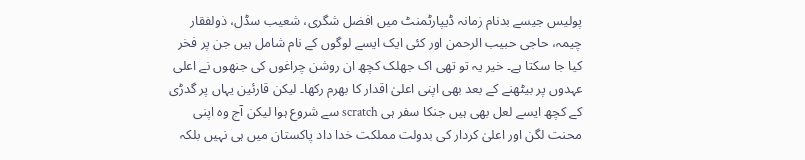پولیس جیسے بدنام زمانہ ڈیپارٹمنٹ میں افضل شگری، شعیب سڈل، ذولفقار چیمہ، حاجی حبیب الرحمن اور کئی ایک ایسے لوگوں کے نام شامل ہیں جن پر فخر کیا جا سکتا ہے۔ خیر یہ تو تھی اک جھلک کچھ ان روشن چراغوں کی جنھوں نے اعلی عہدوں پر بیٹھنے کے بعد بھی اپنی اعلیٰ اقدار کا بھرم رکھا۔ لیکن قارئین یہاں پر گدڑی کے کچھ ایسے لعل بھی ہیں جنکا سفر ہی scratch سے شروع ہوا لیکن آج وہ اپنی محنت لگن اور اعلیٰ کردار کی بدولت مملکت خدا داد پاکستان میں ہی نہیں بلکہ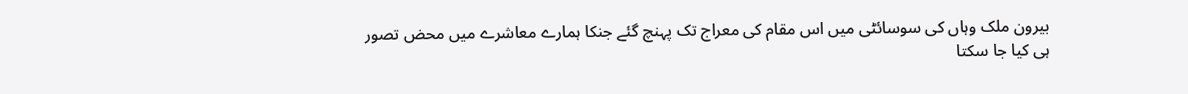بیرون ملک وہاں کی سوسائٹی میں اس مقام کی معراج تک پہنچ گئے جنکا ہمارے معاشرے میں محض تصور ہی کیا جا سکتا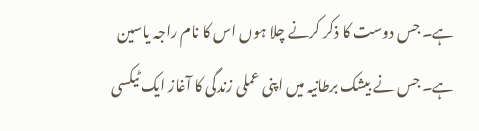ہے۔ جس دوست کا ذکر کرنے چلا ہوں اس کا نام راجہ یاسین ہے۔ جس نے بیشک برطانیہ میں اپنی عملی زندگی کا آغاز ایک ٹیکسی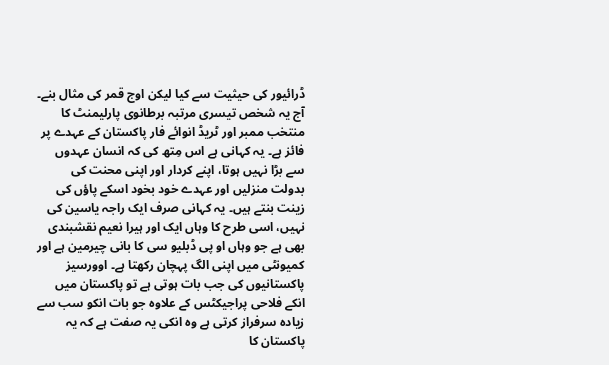ڈرائیور کی حیثیت سے کیا لیکن اوج قمر کی مثال بنے۔ آج یہ شخص تیسری مرتبہ برطانوی پارلیمنٹ کا منتخب ممبر اور ٹریڈ انوائے فار پاکستان کے عہدے پر فائز ہے۔ یہ کہانی ہے اس مِتھ کی کہ انسان عہدوں سے بڑا نہیں ہوتا، اپنے کردار اور اپنی محنت کی بدولت منزلیں اور عہدے خود بخود اسکے پاؤں کی زینت بنتے ہیں۔ یہ کہانی صرف ایک راجہ یاسین کی نہیں، اسی طرح کا وہاں ایک اور ہیرا نعیم نقشبندی بھی ہے جو وہاں او پی ڈبلیو سی کا بانی چیرمین ہے اور کمیونٹی میں اپنی الگ پہچان رکھتا ہے۔ اوورسیز پاکستانیوں کی جب بات ہوتی ہے تو پاکستان میں انکے فلاحی پراجیکٹس کے علاوہ جو بات انکو سب سے زیادہ سرفراز کرتی ہے وہ انکی یہ صفت ہے کہ یہ پاکستان کا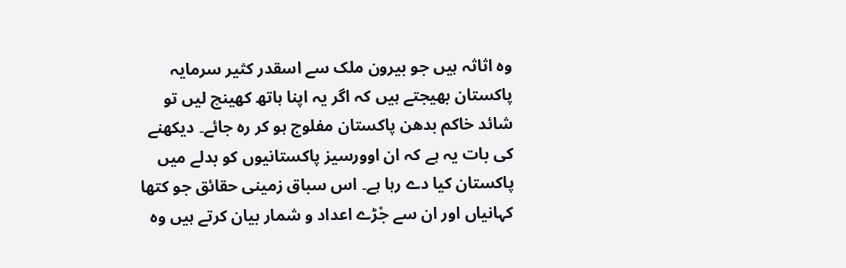وہ اثاثہ ہیں جو بیرون ملک سے اسقدر کثیر سرمایہ پاکستان بھیجتے ہیں کہ اگر یہ اپنا ہاتھ کھینچ لیں تو شائد خاکم بدھن پاکستان مفلوج ہو کر رہ جائے۔ دیکھنے کی بات یہ ہے کہ ان اوورسیز پاکستانیوں کو بدلے میں پاکستان کیا دے رہا ہے۔ اس سباق زمینی حقائق جو کتھا کہانیاں اور ان سے جْڑے اعداد و شمار بیان کرتے ہیں وہ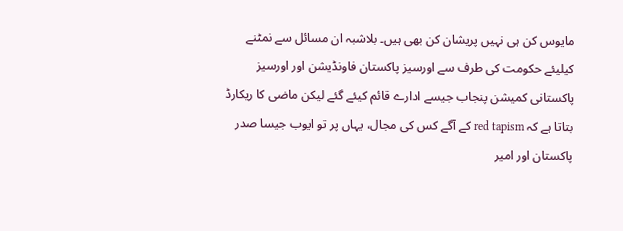مایوس کن ہی نہیں پریشان کن بھی ہیں۔ بلاشبہ ان مسائل سے نمٹنے کیلیئے حکومت کی طرف سے اورسیز پاکستان فاونڈیشن اور اورسیز پاکستانی کمیشن پنجاب جیسے ادارے قائم کیئے گئے لیکن ماضی کا ریکارڈ بتاتا ہے کہ red tapism کے آگے کس کی مجال، یہاں پر تو ایوب جیسا صدر پاکستان اور امیر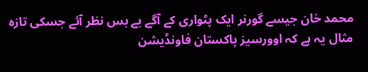محمد خان جیسے گورنر ایک پٹواری کے آگے بے بس نظر آئے جسکی تازہ مثال یہ ہے کہ اوورسیز پاکستان فاونڈیشن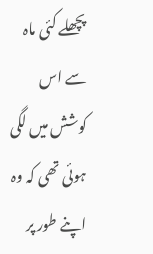پچھلے کئی ماہ سے اس کوشش میں لگی ہوئی تھی کہ وہ اپنے طور پر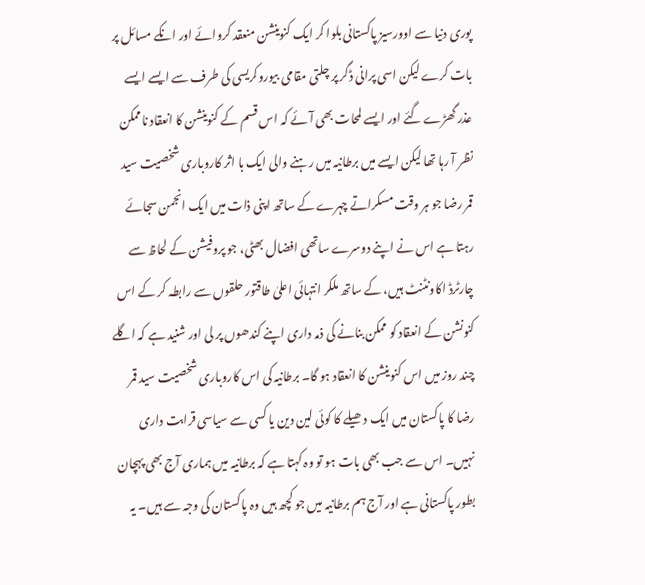پوری دنیا سے اوورسیز پاکستانی بلوا کر ایک کنوینشن منعقد کروائے اور انکے مسائل پر بات کرے لیکن اسی پرانی ڈگر پر چلتی مقامی بیوروکریسی کی طرف سے ایسے ایسے عذر گھڑے گئے اور ایسے لمحات بھی آئے کہ اس قسم کے کنوینشن کا انعقاد ناممکن نظر آ رہا تھا لیکن ایسے میں برطانیہ میں رہنے والی ایک با اثر کاروباری شخصیت سید قمر رضا جو ہر وقت مسکراتے چہرے کے ساتھ اپنی ذات میں ایک انجمن سجائے رہتا ہے اس نے اپنے دوسرے ساتھی افضال بھٹی، جو پروفیشن کے لحاظ سے چارٹرڈ اکاونٹنٹ ہیں، کے ساتھ ملکر انتہائی اعلیٰ طاقتور حلقوں سے رابطہ کر کے اس کنونشن کے انعقاد کو ممکن بنانے کی ذمہ داری اپنے کندھوں پر لی اور شنید ہے کہ اگلے چند روز میں اس کنوینشن کا انعقاد ہو گا۔ برطانیہ کی اس کاروباری شخصیت سید قمر رضا کا پاکستان میں ایک دھیلے کا کوئی لین دین یا کسی سے سیاسی قرابت داری نہیں۔ اس سے جب بھی بات ہو تو وہ کہتا ہے کہ برطانیہ میں ہماری آج بھی پہچان بطور پاکستانی ہے اور آج ہم برطانیہ میں جو کچھ ہیں وہ پاکستان کی وجہ سے ہیں۔ یہ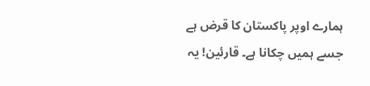ہمارے اوپر پاکستان کا قرض ہے جسے ہمیں چکانا ہے۔ قارئین! یہ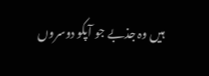ہیں وہ جذبے جو آپکو دوسروں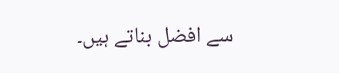سے افضل بناتے ہیں۔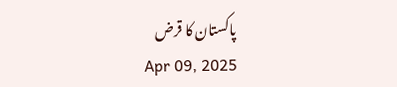پاکستان کا قرض
Apr 09, 2025